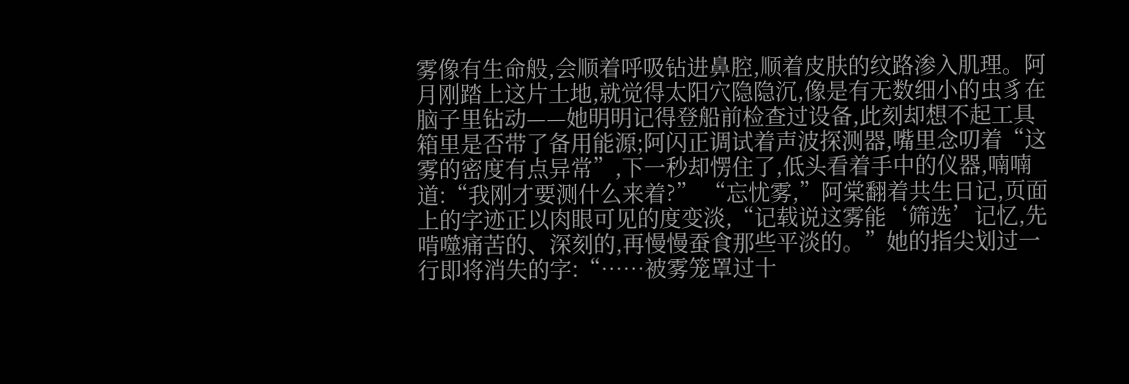雾像有生命般,会顺着呼吸钻进鼻腔,顺着皮肤的纹路渗入肌理。阿月刚踏上这片土地,就觉得太阳穴隐隐沉,像是有无数细小的虫豸在脑子里钻动——她明明记得登船前检查过设备,此刻却想不起工具箱里是否带了备用能源;阿闪正调试着声波探测器,嘴里念叨着“这雾的密度有点异常”,下一秒却愣住了,低头看着手中的仪器,喃喃道:“我刚才要测什么来着?” “忘忧雾,”阿棠翻着共生日记,页面上的字迹正以肉眼可见的度变淡,“记载说这雾能‘筛选’记忆,先啃噬痛苦的、深刻的,再慢慢蚕食那些平淡的。”她的指尖划过一行即将消失的字:“……被雾笼罩过十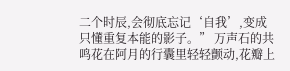二个时辰,会彻底忘记‘自我’,变成只懂重复本能的影子。” 万声石的共鸣花在阿月的行囊里轻轻颤动,花瓣上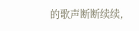的歌声断断续续,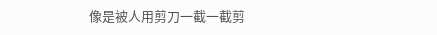像是被人用剪刀一截一截剪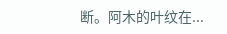断。阿木的叶纹在...